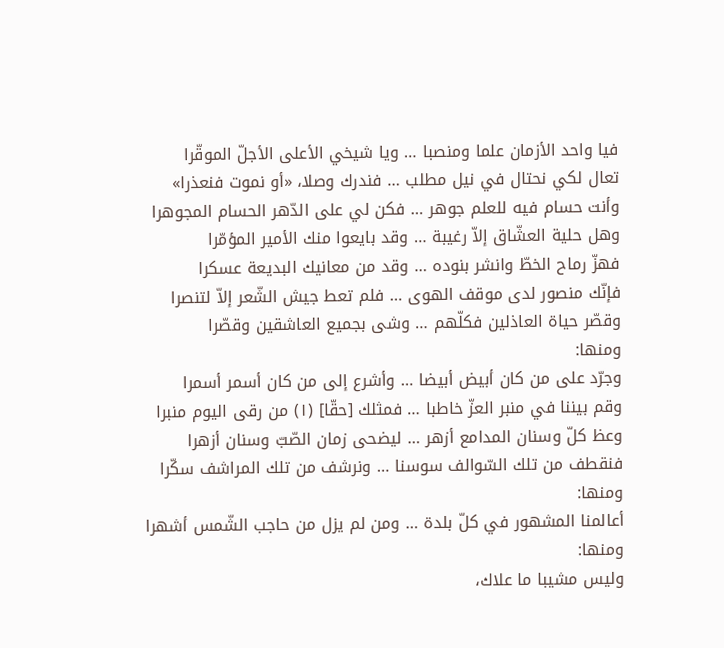فيا واحد الأزمان علما ومنصبا … ويا شيخي الأعلى الأجلّ الموقّرا
تعال لكي نحتال في نيل مطلب … فندرك وصلا، «أو نموت فنعذرا»
وأنت حسام فيه للعلم جوهر … فكن لي على الدّهر الحسام المجوهرا
وهل حلية العشّاق إلاّ رغيبة … وقد بايعوا منك الأمير المؤمّرا
فهزّ رماح الخطّ وانشر بنوده … وقد من معانيك البديعة عسكرا
فإنّك منصور لدى موقف الهوى … فلم تعط جيش الشّعر إلاّ لتنصرا
وقصّر حياة العاذلين فكلّهم … وشى بجميع العاشقين وقصّرا
ومنها:
وجرّد على من كان أبيض أبيضا … وأشرع إلى من كان أسمر أسمرا
وقم بيننا في منبر العزّ خاطبا … فمثلك [حقّا] (١) من رقى اليوم منبرا
وعظ كلّ وسنان المدامع أزهر … ليضحى زمان الصّبّ وسنان أزهرا
فنقطف من تلك السّوالف سوسنا … ونرشف من تلك المراشف سكّرا
ومنها:
أعالمنا المشهور في كلّ بلدة … ومن لم يزل من حاجب الشّمس أشهرا
ومنها:
وليس مشيبا ما علاك،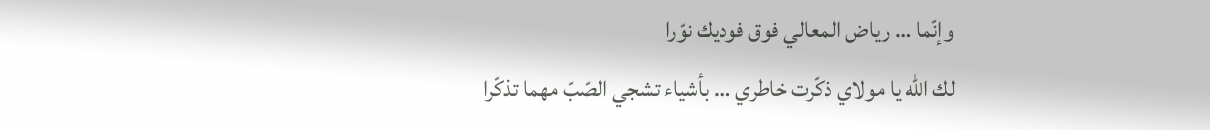وإنّما … رياض المعالي فوق فوديك نوّرا
لك الله يا مولاي ذكّرت خاطري … بأشياء تشجي الصّبّ مهما تذكّرا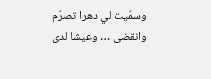وسمّيت لي دهرا تصرّم وانقضى … وعيشا لدى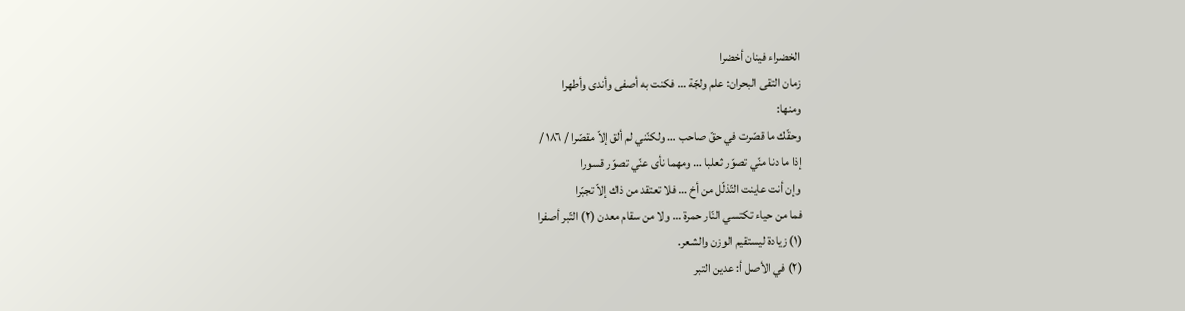الخضراء فينان أخضرا
زمان التقى البحران: علم ولجّة … فكنت به أصفى وأندى وأطهرا
ومنها:
وحقّك ما قصّرت في حقّ صاحب … ولكنّني لم ألق إلاّ مقصّرا / ١٨٦ /
إذا ما دنا منّي تصوّر ثعلبا … ومهما نأى عنّي تصوّر قسورا
وإن أنت عاينت التّذلّل من أخ … فلا تعتقد من ذاك إلاّ تجبّرا
فما من حياء تكتسي النّار حمرة … ولا من سقام معدن (٢) التّبر أصفرا
(١) زيادة ليستقيم الوزن والشعر.
(٢) في الأصل أ: عدين التبر